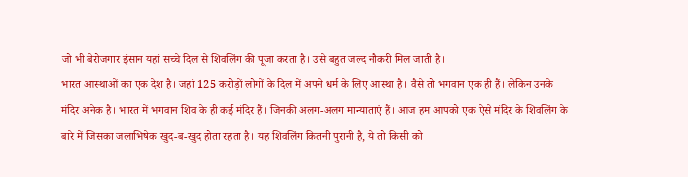जो भी बेरोजगार इंसान यहां सच्चे दिल से शिवलिंग की पूजा करता है। उसे बहुत जल्द नौकरी मिल जाती है।
भारत आस्थाओं का एक देश है। जहां 125 करोड़ों लोगों के दिल में अपने धर्म के लिए आस्था है। वैसे तो भगवान एक ही हैं। लेकिन उनके मंदिर अनेक है। भारत में भगवान शिव के ही कई मंदिर हैं। जिनकी अलग-अलग मान्याताएं हैं। आज हम आपको एक ऐसे मंदिर के शिवलिंग के बारे में जिसका जलाभिषेक खुद-ब-खुद होता रहता है। यह शिवलिंग कितनी पुरानी है, ये तो किसी को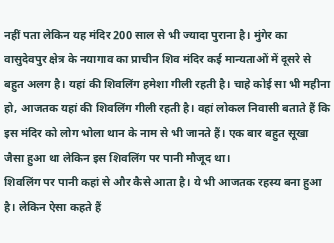नहीं पता लेकिन यह मंदिर 200 साल से भी ज्यादा पुराना है। मुंगेर का वासुदेवपुर क्षेत्र के नयागाव का प्राचीन शिव मंदिर कई मान्यताओं में दूसरे से बहुत अलग है। यहां की शिवलिंग हमेशा गीली रहती है। चाहे कोई सा भी महीना हो, आजतक यहां की शिवलिंग गीली रहती है। वहां लोकल निवासी बताते हैं कि इस मंदिर को लोग भोला थान के नाम से भी जानते हैं। एक बार बहुत सूखा जैसा हुआ था लेकिन इस शिवलिंग पर पानी मौजूद था।
शिवलिंग पर पानी कहां से और कैसे आता है। ये भी आजतक रहस्य बना हुआ है। लेकिन ऐसा कहते हैं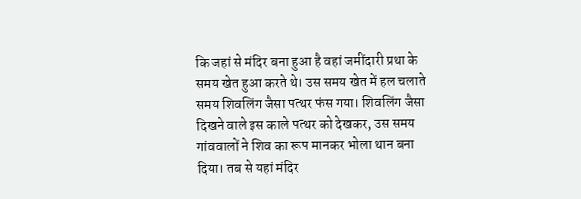कि जहां से मंदिर बना हुआ है वहां जमींदारी प्रथा के समय खेत हुआ करते थे। उस समय खेत में हल चलाते समय शिवलिंग जैसा पत्थर फंस गया। शिवलिंग जैसा दिखने वाले इस काले पत्थर को देखकर, उस समय गांववालों ने शिव का रूप मानकर भोला थान बना दिया। तब से यहां मंदिर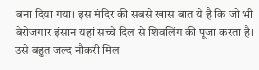बना दिया गया। इस मंदिर की सबसे खास बात ये है कि जो भी बेरोजगार इंसान यहां सच्चे दिल से शिवलिंग की पूजा करता है। उसे बहुत जल्द नौकरी मिल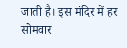जाती है। इस मंदिर में हर सोमवार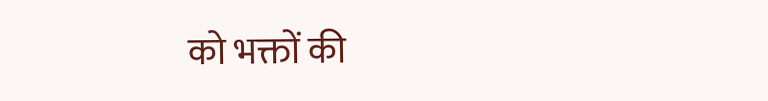को भक्तों की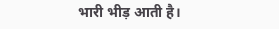भारी भीड़ आती है।